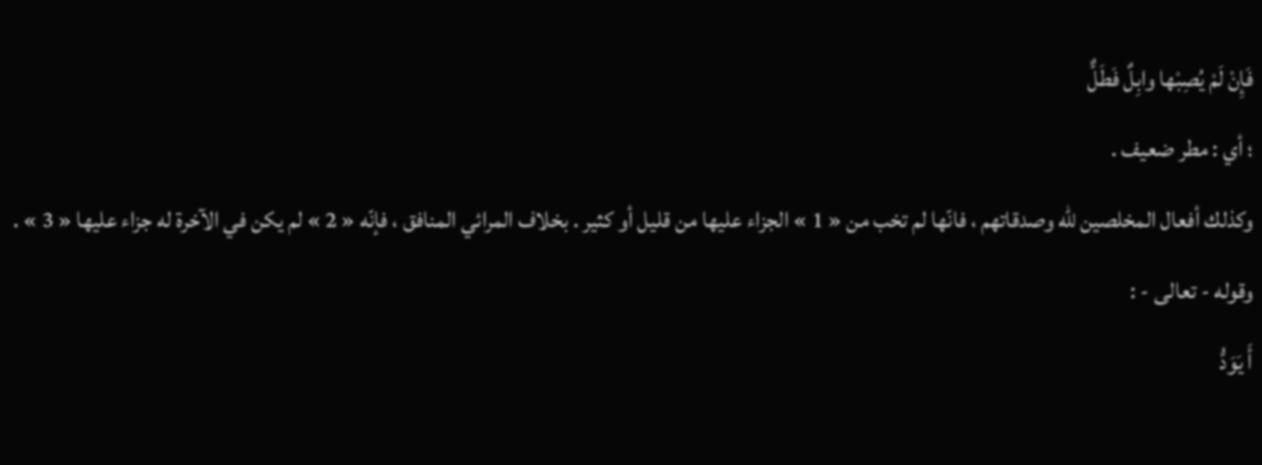فَإِنْ لَمْ يُصِبْها وابِلٌ فَطَلٌّ
؛ أي : مطر ضعيف .
وكذلك أفعال المخلصين للّه وصدقاتهم ، فانّها لم تخب من « 1 » الجزاء عليها من قليل أو كثير . بخلاف المرائي المنافق ، فإنّه « 2 » لم يكن في الآخرة له جزاء عليها « 3 » .
وقوله - تعالى - :
أَ يَوَدُّ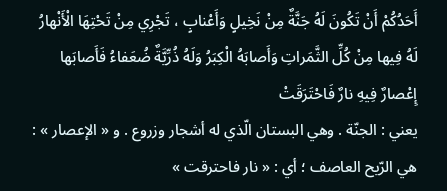أَحَدُكُمْ أَنْ تَكُونَ لَهُ جَنَّةٌ مِنْ نَخِيلٍ وَأَعْنابٍ ، تَجْرِي مِنْ تَحْتِهَا الْأَنْهارُ لَهُ فِيها مِنْ كُلِّ الثَّمَراتِ وَأَصابَهُ الْكِبَرُ وَلَهُ ذُرِّيَّةٌ ضُعَفاءُ فَأَصابَها إِعْصارٌ فِيهِ نارٌ فَاحْتَرَقَتْ
يعني : الجنّة . وهي البستان الّذي له أشجار وزروع . و « الإعصار » : هي الرّيح العاصف ؛ أي : « نار فاحترقت »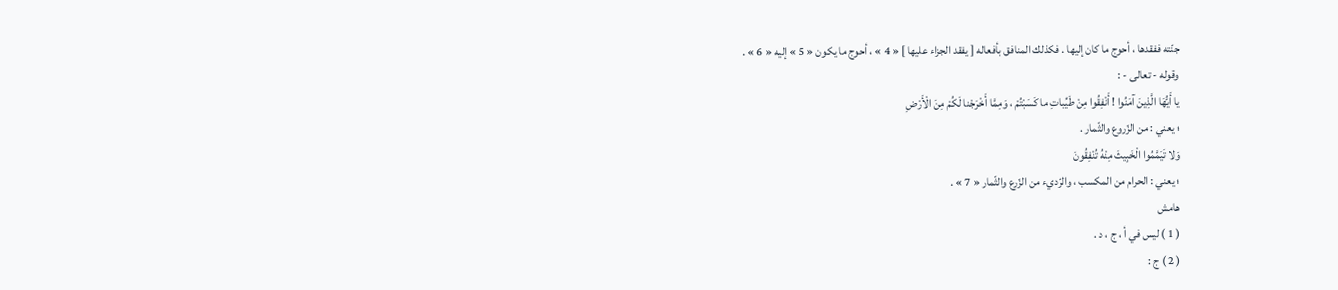جنّته ففقدها ، أحوج ما كان إليها . فكذلك المنافق بأفعاله [ يفقد الجزاء عليها ] « 4 » ، أحوج ما يكون « 5 » إليه « 6 » .
وقوله - تعالى - :
يا أَيُّهَا الَّذِينَ آمَنُوا ! أَنْفِقُوا مِنْ طَيِّباتِ ما كَسَبْتُمْ ، وَمِمَّا أَخْرَجْنا لَكُمْ مِنَ الْأَرْضِ
؛ يعني : من الزّروع والثّمار .
وَلا تَيَمَّمُوا الْخَبِيثَ مِنْهُ تُنْفِقُونَ
؛ يعني : الحرام من المكسب ، والرّديء من الزّرع والثّمار « 7 » .
هامش
( 1 ) ليس في أ ، ج ، د .
( 2 ) ج :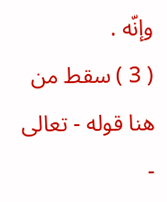وإنّه .
( 3 ) سقط من هنا قوله - تعالى -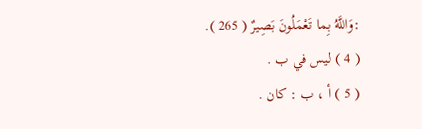:وَاللَّهُ بِما تَعْمَلُونَ بَصِيرٌ ( 265 ).
( 4 ) ليس في ب .
( 5 ) أ ، ب : كان .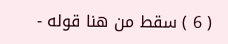( 6 ) سقط من هنا قوله -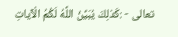تعالى - :كَذلِكَ يُبَيِّنُ اللَّهُ لَكُمُ الْآياتِ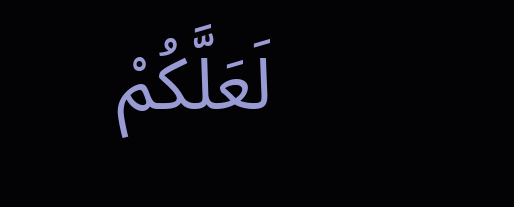لَعَلَّكُمْ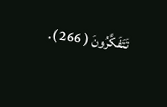تَتَفَكَّرُونَ ( 266 ).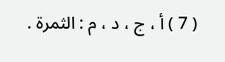( 7 ) أ ، ج ، د ، م : الثمرة .